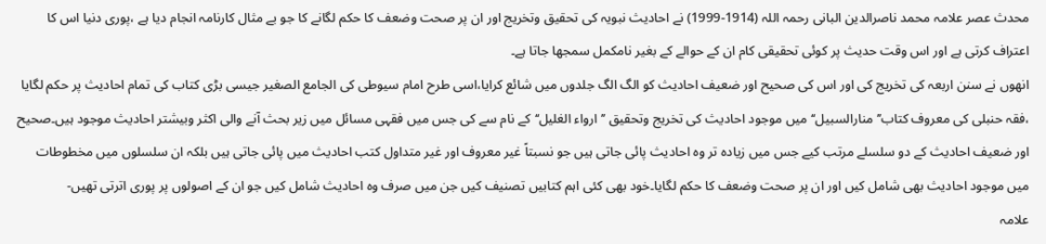محدث عصر علامہ محمد ناصرالدین البانی رحمہ اللہ (1914-1999) نے احادیث نبویہ کی تحقیق وتخریج اور ان پر صحت وضعف کا حکم لگانے کا جو بے مثال کارنامہ انجام دیا ہے ،پوری دنیا اس کا اعتراف کرتی ہے اور اس وقت حدیث پر کوئی تحقیقی کام ان کے حوالے کے بغیر نامکمل سمجھا جاتا ہے۔
انھوں نے سنن اربعہ کی تخریج کی اور اس کی صحیح اور ضعیف احادیث کو الگ الگ جلدوں میں شائع کرایا،اسی طرح امام سیوطی کی الجامع الصغیر جیسی بڑی کتاب کی تمام احادیث پر حکم لگایا ،فقہ حنبلی کی معروف کتاب’’ منارالسبیل‘‘میں موجود احادیث کی تخریج وتحقیق ’’ارواء الغلیل‘‘کے نام سے کی جس میں فقہی مسائل میں زیر بحث آنے والی اکثر وبیشتر احادیث موجود ہیں۔صحیح اور ضعیف احادیث کے دو سلسلے مرتب کیے جس میں زیادہ تر وہ احادیث پائی جاتی ہیں جو نسبتاً غیر معروف اور غیر متداول کتب احادیث میں پائی جاتی ہیں بلکہ ان سلسلوں میں مخطوطات میں موجود احادیث بھی شامل کیں اور ان پر صحت وضعف کا حکم لگایا۔خود بھی کئی اہم کتابیں تصنیف کیں جن میں صرف وہ احادیث شامل کیں جو ان کے اصولوں پر پوری اترتی تھیں-
علامہ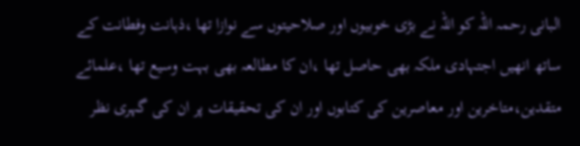البانی رحمہ اللہ کو اللہ نے بڑی خوبیوں اور صلاحیتوں سے نوازا تھا ،ذہانت وفطانت کے ساتھ انھیں اجتہادی ملکہ بھی حاصل تھا ،ان کا مطالعہ بھی بہت وسیع تھا ،علمائے متقدین،متاخرین اور معاصرین کی کتابوں اور ان کی تحقیقات پر ان کی گہری نظر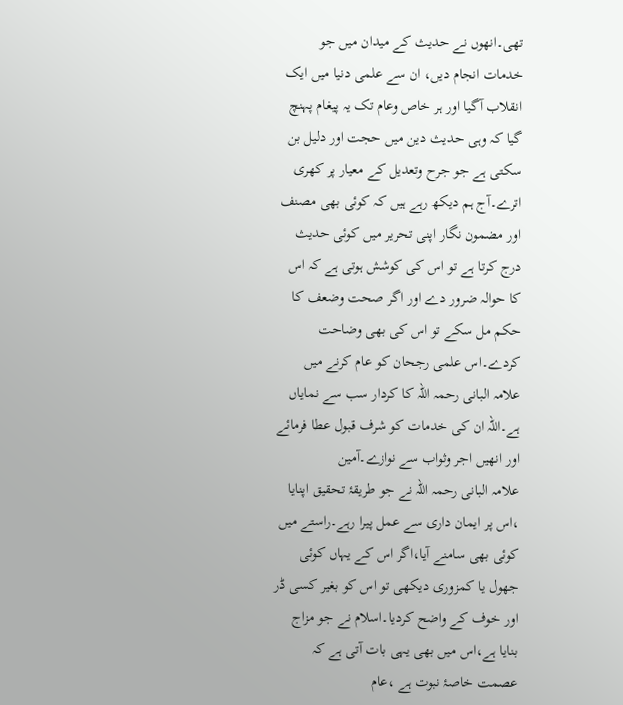تھی۔انھوں نے حدیث کے میدان میں جو خدمات انجام دیں، ان سے علمی دنیا میں ایک انقلاب آگیا اور ہر خاص وعام تک یہ پیغام پہنچ گیا کہ وہی حدیث دین میں حجت اور دلیل بن سکتی ہے جو جرح وتعدیل کے معیار پر کھری اترے۔آج ہم دیکھ رہے ہیں کہ کوئی بھی مصنف اور مضمون نگار اپنی تحریر میں کوئی حدیث درج کرتا ہے تو اس کی کوشش ہوتی ہے کہ اس کا حوالہ ضرور دے اور اگر صحت وضعف کا حکم مل سکے تو اس کی بھی وضاحت کردے۔اس علمی رجحان کو عام کرنے میں علامہ البانی رحمہ اللہ کا کردار سب سے نمایاں ہے۔اللہ ان کی خدمات کو شرف قبول عطا فرمائے اور انھیں اجر وثواب سے نوازے۔آمین
علامہ البانی رحمہ اللہ نے جو طریقۂ تحقیق اپنایا ،اس پر ایمان داری سے عمل پیرا رہے۔راستے میں کوئی بھی سامنے آیا،اگر اس کے یہاں کوئی جھول یا کمزوری دیکھی تو اس کو بغیر کسی ڈر اور خوف کے واضح کردیا۔اسلام نے جو مزاج بنایا ہے،اس میں بھی یہی بات آتی ہے کہ عصمت خاصۂ نبوت ہے ،عام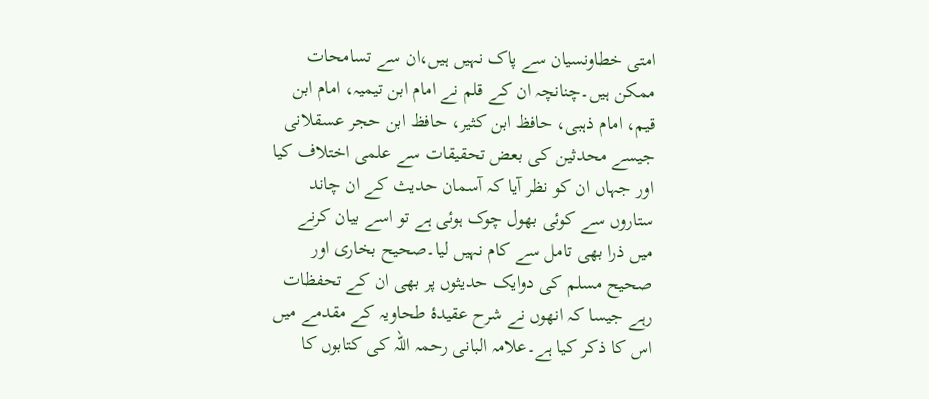امتی خطاونسیان سے پاک نہیں ہیں،ان سے تسامحات ممکن ہیں۔چنانچہ ان کے قلم نے امام ابن تیمیہ، امام ابن قیم، امام ذہبی، حافظ ابن کثیر، حافظ ابن حجر عسقلانی جیسے محدثین کی بعض تحقیقات سے علمی اختلاف کیا اور جہاں ان کو نظر آیا کہ آسمان حدیث کے ان چاند ستاروں سے کوئی بھول چوک ہوئی ہے تو اسے بیان کرنے میں ذرا بھی تامل سے کام نہیں لیا۔صحیح بخاری اور صحیح مسلم کی دوایک حدیثوں پر بھی ان کے تحفظات رہے جیسا کہ انھوں نے شرح عقیدۂ طحاویہ کے مقدمے میں اس کا ذکر کیا ہے۔علامہ البانی رحمہ اللہ کی کتابوں کا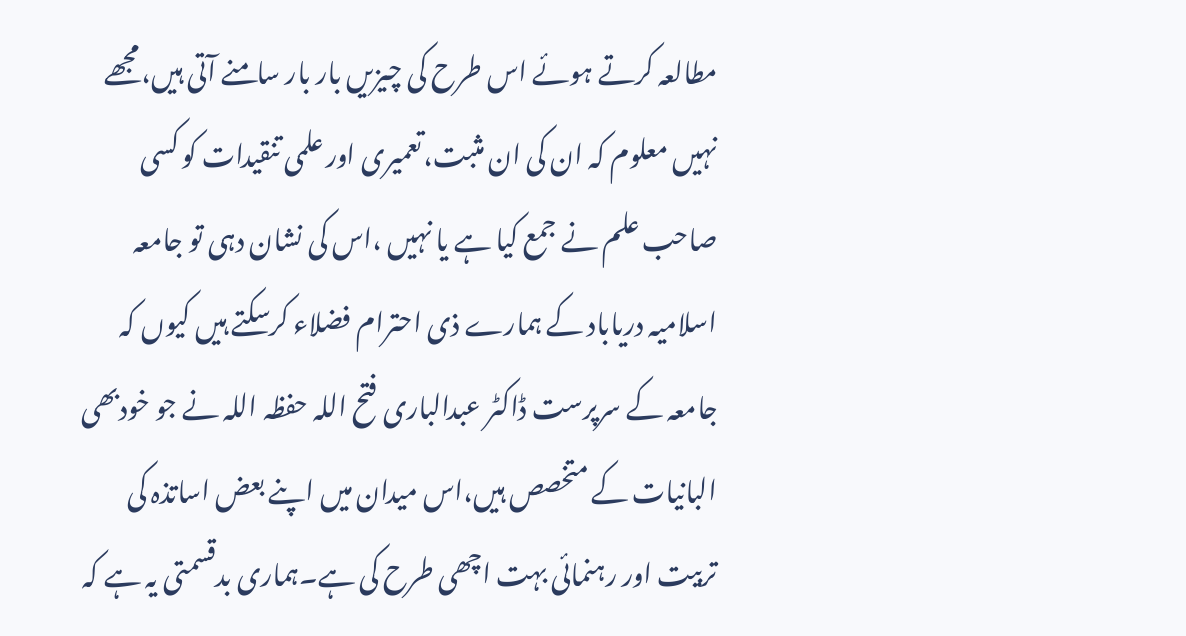مطالعہ کرتے ہوئے اس طرح کی چیزیں بار بار سامنے آتی ہیں،مجھے نہیں معلوم کہ ان کی ان مثبت،تعمیری اور علمی تنقیدات کو کسی صاحب علم نے جمع کیا ہے یا نہیں ،اس کی نشان دہی تو جامعہ اسلامیہ دریاباد کے ہمارے ذی احترام فضلاء کرسکتے ہیں کیوں کہ جامعہ کے سرپرست ڈاکٹر عبدالباری فتح اللہ حفظہ اللہ نے جو خودبھی البانیات کے متخصص ہیں،اس میدان میں اپنے بعض اساتذہ کی تربیت اور رہنمائی بہت اچھی طرح کی ہے۔ہماری بدقسمتی یہ ہے کہ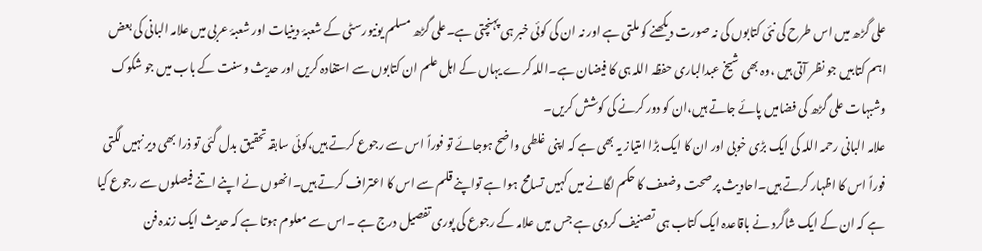علی گڑھ میں اس طرح کی نئی کتابوں کی نہ صورت دیکھنے کو ملتی ہے اور نہ ان کی کوئی خبر ہی پہنچتی ہے۔علی گڑھ مسلم یونیورسٹی کے شعبۂ دینیات اور شعبۂ عربی میں علامہ البانی کی بعض اہم کتابیں جو نظر آتی ہیں ،وہ بھی شیخ عبدالباری حفظہ اللہ ہی کا فیضان ہے۔اللہ کرے یہاں کے اہل علم ان کتابوں سے استفادہ کریں اور حدیث وسنت کے باب میں جو شکوک وشبہات علی گڑھ کی فضامیں پائے جاتے ہیں،ان کو دور کرنے کی کوشش کریں۔
علامہ البانی رحمہ اللہ کی ایک بڑی خوبی اور ان کا ایک بڑا امتیاز یہ بھی ہے کہ اپنی غلطی واضح ہوجائے تو فوراً اس سے رجوع کرتے ہیں،کوئی سابقہ تحقیق بدل گئی تو ذرا بھی دیر نہیں لگتی فوراً اس کا اظہار کرتے ہیں۔احادیث پر صحت وضعف کا حکم لگانے میں کہیں تسامح ہوا ہے تواپنے قلم سے اس کا اعتراف کرتے ہیں۔انھوں نے اپنے اتنے فیصلوں سے رجوع کیا ہے کہ ان کے ایک شاگرد نے باقاعدہ ایک کتاب ہی تصنیف کردی ہے جس میں علامہ کے رجوع کی پوری تفصیل درج ہے ۔اس سے معلوم ہوتا ہے کہ حدیث ایک زندہ فن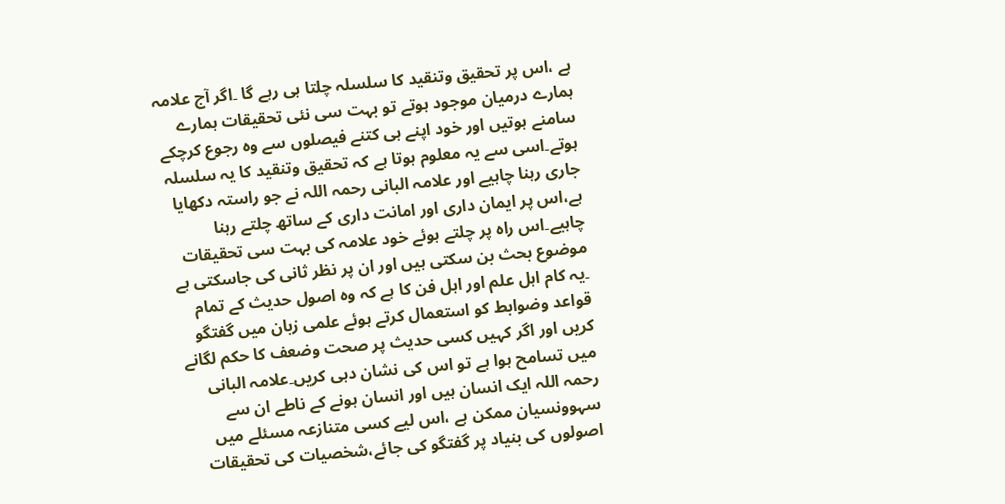ہے ،اس پر تحقیق وتنقید کا سلسلہ چلتا ہی رہے گا ۔اگر آج علامہ ہمارے درمیان موجود ہوتے تو بہت سی نئی تحقیقات ہمارے سامنے ہوتیں اور خود اپنے ہی کتنے فیصلوں سے وہ رجوع کرچکے ہوتے۔اسی سے یہ معلوم ہوتا ہے کہ تحقیق وتنقید کا یہ سلسلہ جاری رہنا چاہیے اور علامہ البانی رحمہ اللہ نے جو راستہ دکھایا ہے،اس پر ایمان داری اور امانت داری کے ساتھ چلتے رہنا چاہیے۔اس راہ پر چلتے ہوئے خود علامہ کی بہت سی تحقیقات موضوع بحث بن سکتی ہیں اور ان پر نظر ثانی کی جاسکتی ہے ۔یہ کام اہل علم اور اہل فن کا ہے کہ وہ اصول حدیث کے تمام قواعد وضوابط کو استعمال کرتے ہوئے علمی زبان میں گفتگو کریں اور اگر کہیں کسی حدیث پر صحت وضعف کا حکم لگانے میں تسامح ہوا ہے تو اس کی نشان دہی کریں۔علامہ البانی رحمہ اللہ ایک انسان ہیں اور انسان ہونے کے ناطے ان سے سہوونسیان ممکن ہے ،اس لیے کسی متنازعہ مسئلے میں اصولوں کی بنیاد پر گفتگو کی جائے،شخصیات کی تحقیقات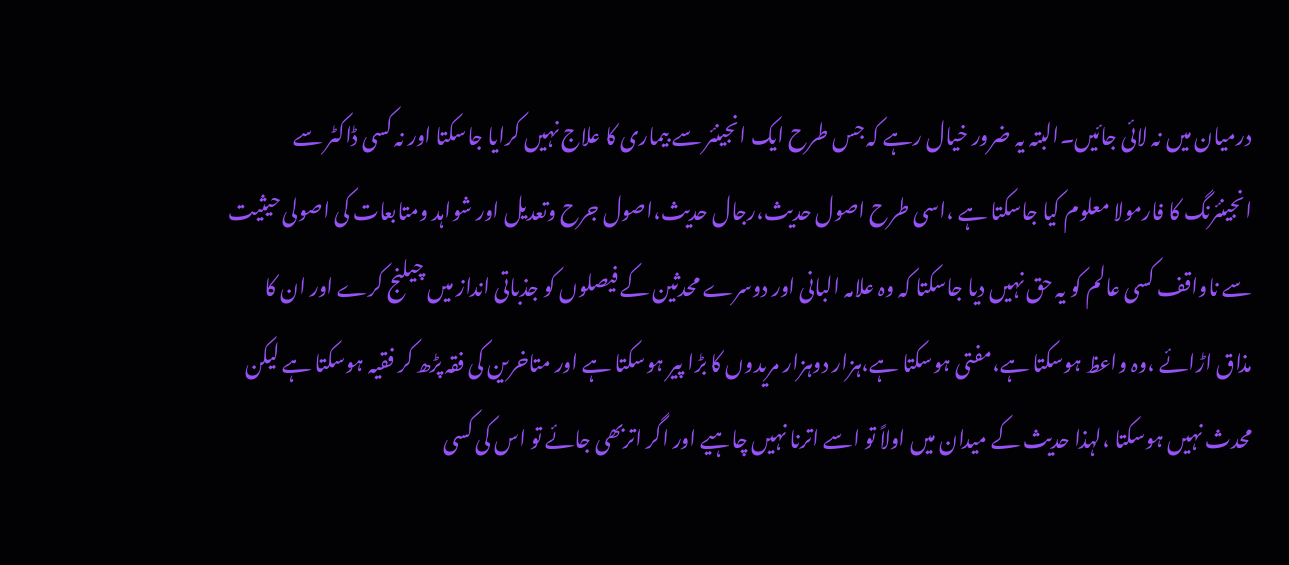درمیان میں نہ لائی جائیں۔البتہ یہ ضرور خیال رہے کہ جس طرح ایک انجینئر سے بیماری کا علاج نہیں کرایا جاسکتا اور نہ کسی ڈاکٹر سے انجینئرنگ کا فارمولا معلوم کیا جاسکتا ہے ،اسی طرح اصول حدیث،رجال حدیث،اصول جرح وتعدیل اور شواہد ومتابعات کی اصولی حیثیت سے ناواقف کسی عالم کو یہ حق نہیں دیا جاسکتا کہ وہ علامہ البانی اور دوسرے محدثین کے فیصلوں کو جذباتی انداز میں چیلنج کرے اور ان کا مذاق اڑائے ،وہ واعظ ہوسکتا ہے،مفتی ہوسکتا ہے،ہزار دوہزار مریدوں کا بڑا پیر ہوسکتا ہے اور متاخرین کی فقہ پڑھ کر فقیہ ہوسکتا ہے لیکن محدث نہیں ہوسکتا ،لہذا حدیث کے میدان میں اولاً تو اسے اترنا نہیں چاہیے اور اگر اتربھی جائے تو اس کی کسی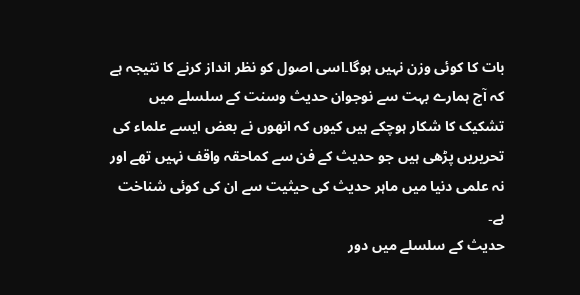بات کا کوئی وزن نہیں ہوگا۔اسی اصول کو نظر انداز کرنے کا نتیجہ ہے کہ آج ہمارے بہت سے نوجوان حدیث وسنت کے سلسلے میں تشکیک کا شکار ہوچکے ہیں کیوں کہ انھوں نے بعض ایسے علماء کی تحریریں پڑھی ہیں جو حدیث کے فن سے کماحقہ واقف نہیں تھے اور نہ علمی دنیا میں ماہر حدیث کی حیثیت سے ان کی کوئی شناخت ہے۔
حدیث کے سلسلے میں دور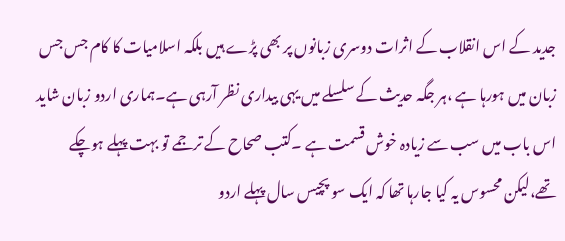جدید کے اس انقلاب کے اثرات دوسری زبانوں پر بھی پڑے ہیں بلکہ اسلامیات کا کام جس جس زبان میں ہورہا ہے ،ہر جگہ حدیث کے سلسلے میں یہی بیداری نظر آرہی ہے۔ہماری اردو زبان شاید اس باب میں سب سے زیادہ خوش قسمت ہے ۔کتب صحاح کے ترجمے تو بہت پہلے ہوچکے تھے،لیکن محسوس یہ کیا جارہا تھا کہ ایک سو پچیس سال پہلے اردو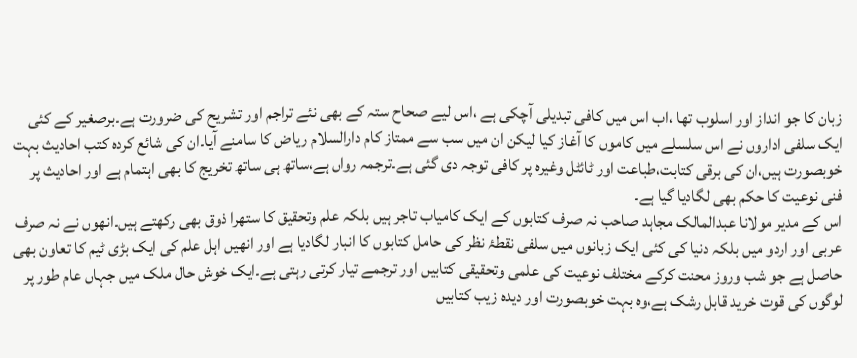زبان کا جو انداز اور اسلوب تھا ،اب اس میں کافی تبدیلی آچکی ہے ،اس لیے صحاح ستہ کے بھی نئے تراجم اور تشریح کی ضرورت ہے۔برصغیر کے کئی ایک سلفی اداروں نے اس سلسلے میں کاموں کا آغاز کیا لیکن ان میں سب سے ممتاز کام دارالسلام ریاض کا سامنے آیا۔ان کی شائع کردہ کتب احادیث بہت خوبصورت ہیں،ان کی برقی کتابت،طباعت اور ٹائٹل وغیرہ پر کافی توجہ دی گئی ہے۔ترجمہ رواں ہے،ساتھ ہی ساتھ تخریج کا بھی اہتمام ہے اور احادیث پر فنی نوعیت کا حکم بھی لگادیا گیا ہے۔
اس کے مدیر مولانا عبدالمالک مجاہد صاحب نہ صرف کتابوں کے ایک کامیاب تاجر ہیں بلکہ علم وتحقیق کا ستھرا ذوق بھی رکھتے ہیں۔انھوں نے نہ صرف عربی اور اردو میں بلکہ دنیا کی کئی ایک زبانوں میں سلفی نقطۂ نظر کی حامل کتابوں کا انبار لگادیا ہے اور انھیں اہل علم کی ایک بڑی ٹیم کا تعاون بھی حاصل ہے جو شب وروز محنت کرکے مختلف نوعیت کی علمی وتحقیقی کتابیں اور ترجمے تیار کرتی رہتی ہے۔ایک خوش حال ملک میں جہاں عام طور پر لوگوں کی قوت خرید قابل رشک ہے،وہ بہت خوبصورت اور دیدہ زیب کتابیں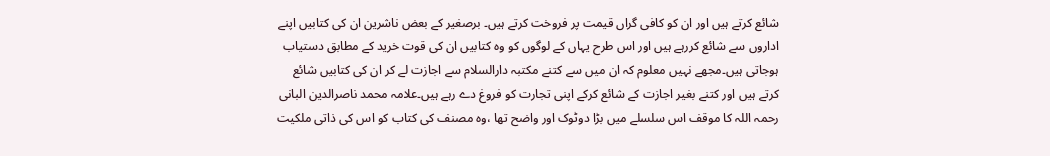شائع کرتے ہیں اور ان کو کافی گراں قیمت پر فروخت کرتے ہیں۔ برصغیر کے بعض ناشرین ان کی کتابیں اپنے اداروں سے شائع کررہے ہیں اور اس طرح یہاں کے لوگوں کو وہ کتابیں ان کی قوت خرید کے مطابق دستیاب ہوجاتی ہیں۔مجھے نہیں معلوم کہ ان میں سے کتنے مکتبہ دارالسلام سے اجازت لے کر ان کی کتابیں شائع کرتے ہیں اور کتنے بغیر اجازت کے شائع کرکے اپنی تجارت کو فروغ دے رہے ہیں۔علامہ محمد ناصرالدین البانی رحمہ اللہ کا موقف اس سلسلے میں بڑا دوٹوک اور واضح تھا ،وہ مصنف کی کتاب کو اس کی ذاتی ملکیت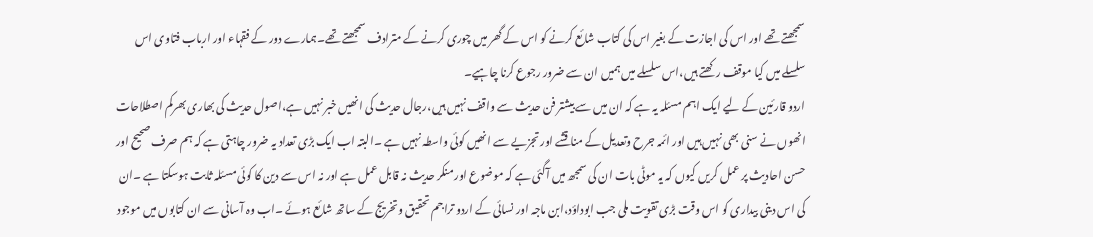سمجھتے تھے اور اس کی اجازت کے بغیر اس کی کتاب شائع کرنے کو اس کے گھر میں چوری کرنے کے مترادف سمجھتے تھے۔ہمارے دور کے فقہاء اور ارباب فتاوی اس سلسلے میں کیا موقف رکھتے ہیں،اس سلسلے میں ہمیں ان سے ضرور رجوع کرنا چاہیے۔
اردو قارئین کے لیے ایک اہم مسئلہ یہ ہے کہ ان میں سے بیشتر فن حدیث سے واقف نہیں ہیں،رجال حدیث کی انھیں خبر نہیں ہے،اصول حدیث کی بھاری بھرکم اصطلاحات انھوں نے سنی بھی نہیں ہیں اور ائمہ جرح وتعدیل کے مناقشے اور تجزیے سے انھیں کوئی واسطہ نہیں ہے ۔البتہ اب ایک بڑی تعداد یہ ضرور چاہتی ہے کہ ہم صرف صحیح اور حسن احادیث پر عمل کریں کیوں کہ یہ موٹی بات ان کی سمجھ میں آگئی ہے کہ موضوع اور منکر حدیث نہ قابل عمل ہے اور نہ اس سے دین کا کوئی مسئلہ ثابت ہوسکتا ہے ۔ان کی اس دینی بیداری کو اس وقت بڑی تقویت ملی جب ابوداؤد،ابن ماجہ اور نسائی کے اردو تراجم تحقیق وتخریج کے ساتھ شائع ہوئے ۔اب وہ آسانی سے ان کتابوں میں موجود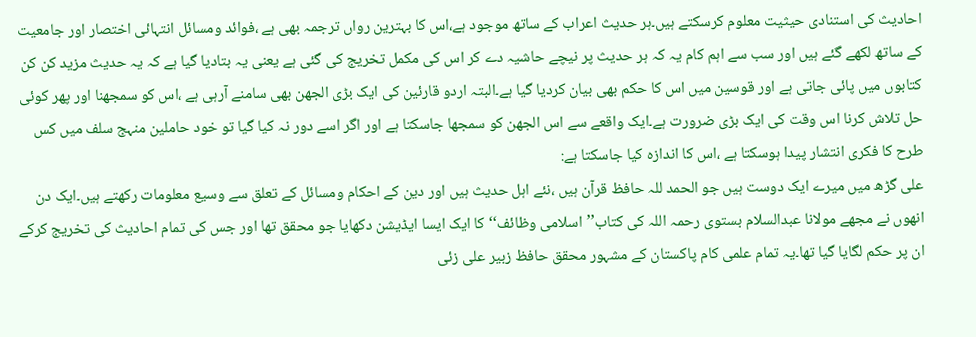احادیث کی استنادی حیثیت معلوم کرسکتے ہیں۔ہر حدیث اعراب کے ساتھ موجود ہے،اس کا بہترین رواں ترجمہ بھی ہے ،فوائد ومسائل انتہائی اختصار اور جامعیت کے ساتھ لکھے گئے ہیں اور سب سے اہم کام یہ کہ ہر حدیث پر نیچے حاشیہ دے کر اس کی مکمل تخریج کی گئی ہے یعنی یہ بتادیا گیا ہے کہ یہ حدیث مزید کن کن کتابوں میں پائی جاتی ہے اور قوسین میں اس کا حکم بھی بیان کردیا گیا ہے۔البتہ اردو قارئین کی ایک بڑی الجھن بھی سامنے آرہی ہے ،اس کو سمجھنا اور پھر کوئی حل تلاش کرنا اس وقت کی ایک بڑی ضرورت ہے۔ایک واقعے سے اس الجھن کو سمجھا جاسکتا ہے اور اگر اسے دور نہ کیا گیا تو خود حاملین منہج سلف میں کس طرح کا فکری انتشار پیدا ہوسکتا ہے ،اس کا اندازہ کیا جاسکتا ہے:
علی گڑھ میں میرے ایک دوست ہیں جو الحمد للہ حافظ قرآن ہیں ،نئے اہل حدیث ہیں اور دین کے احکام ومسائل کے تعلق سے وسیع معلومات رکھتے ہیں۔ایک دن انھوں نے مجھے مولانا عبدالسلام بستوی رحمہ اللہ کی کتاب’’اسلامی وظائف‘‘کا ایک ایسا ایڈیشن دکھایا جو محقق تھا اور جس کی تمام احادیث کی تخریج کرکے ان پر حکم لگایا گیا تھا۔یہ تمام علمی کام پاکستان کے مشہور محقق حافظ زبیر علی زئی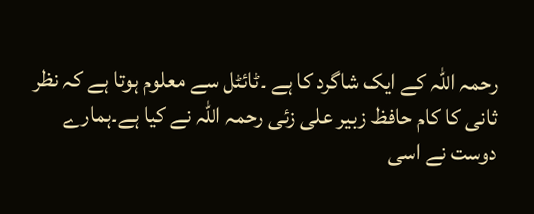رحمہ اللہ کے ایک شاگرد کا ہے ۔ٹائٹل سے معلوم ہوتا ہے کہ نظر ثانی کا کام حافظ زبیر علی زئی رحمہ اللہ نے کیا ہے۔ہمارے دوست نے اسی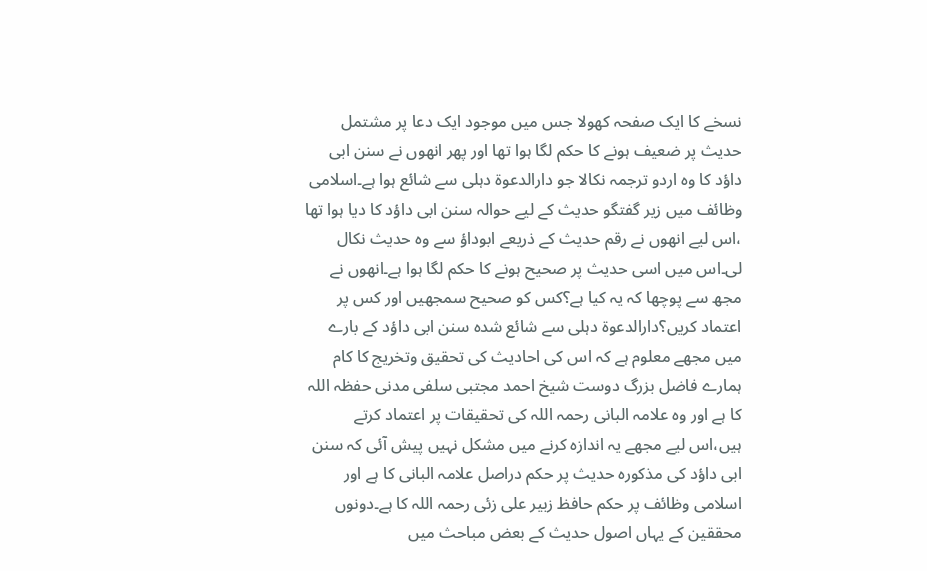نسخے کا ایک صفحہ کھولا جس میں موجود ایک دعا پر مشتمل حدیث پر ضعیف ہونے کا حکم لگا ہوا تھا اور پھر انھوں نے سنن ابی داؤد کا وہ اردو ترجمہ نکالا جو دارالدعوۃ دہلی سے شائع ہوا ہے۔اسلامی وظائف میں زیر گفتگو حدیث کے لیے حوالہ سنن ابی داؤد کا دیا ہوا تھا ،اس لیے انھوں نے رقم حدیث کے ذریعے ابوداؤ سے وہ حدیث نکال لی۔اس میں اسی حدیث پر صحیح ہونے کا حکم لگا ہوا ہے۔انھوں نے مجھ سے پوچھا کہ یہ کیا ہے؟کس کو صحیح سمجھیں اور کس پر اعتماد کریں؟دارالدعوۃ دہلی سے شائع شدہ سنن ابی داؤد کے بارے میں مجھے معلوم ہے کہ اس کی احادیث کی تحقیق وتخریج کا کام ہمارے فاضل بزرگ دوست شیخ احمد مجتبی سلفی مدنی حفظہ اللہ کا ہے اور وہ علامہ البانی رحمہ اللہ کی تحقیقات پر اعتماد کرتے ہیں،اس لیے مجھے یہ اندازہ کرنے میں مشکل نہیں پیش آئی کہ سنن ابی داؤد کی مذکورہ حدیث پر حکم دراصل علامہ البانی کا ہے اور اسلامی وظائف پر حکم حافظ زبیر علی زئی رحمہ اللہ کا ہے۔دونوں محققین کے یہاں اصول حدیث کے بعض مباحث میں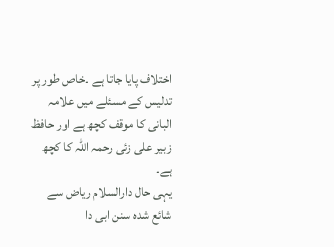اختلاف پایا جاتا ہے ۔خاص طور پر تدلیس کے مسئلے میں علامہ البانی کا موقف کچھ ہے اور حافظ زبیر علی زئی رحمہ اللہ کا کچھ ہے۔
یہی حال دارالسلام ریاض سے شائع شدہ سنن ابی دا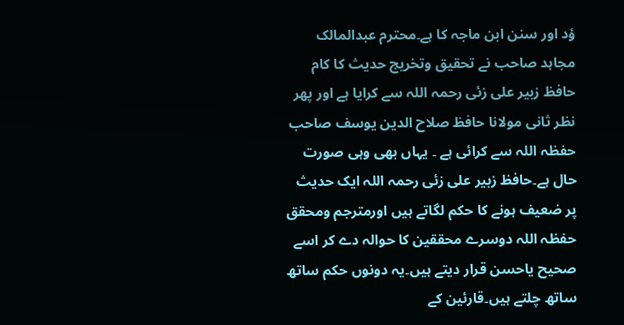ؤد اور سنن ابن ماجہ کا ہے۔محترم عبدالمالک مجاہد صاحب نے تحقیق وتخریج حدیث کا کام حافظ زبیر علی زئی رحمہ اللہ سے کرایا ہے اور پھر نظر ثانی مولانا حافظ صلاح الدین یوسف صاحب حفظہ اللہ سے کرائی ہے ۔ یہاں بھی وہی صورت حال ہے۔حافظ زبیر علی زئی رحمہ اللہ ایک حدیث پر ضعیف ہونے کا حکم لگاتے ہیں اورمترجم ومحقق حفظہ اللہ دوسرے محققین کا حوالہ دے کر اسے صحیح یاحسن قرار دیتے ہیں۔یہ دونوں حکم ساتھ ساتھ چلتے ہیں۔قارئین کے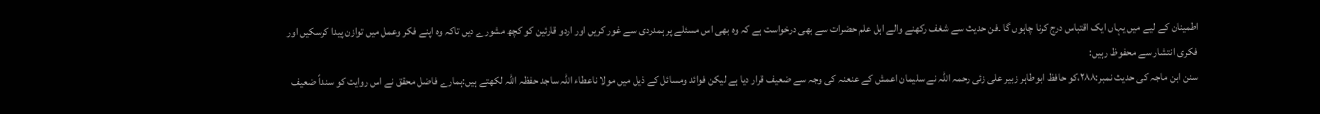اطمینان کے لیے میں یہاں ایک اقتباس درج کرنا چاہوں گا ۔فن حدیث سے شغف رکھنے والے اہل علم حضرات سے بھی درخواست ہے کہ وہ بھی اس مسئلے پر ہمدردی سے غور کریں اور اردو قارئین کو کچھ مشورے دیں تاکہ وہ اپنے فکر وعمل میں توازن پیدا کرسکیں اور فکری انتشار سے محفوظ رہیں:
سنن ابن ماجہ کی حدیث نمبر:۲۸۸،کو حافظ ابوطاہر زبیر علی زئی رحمہ اللہ نے سلیمان اعمش کے عنعنہ کی وجہ سے ضعیف قرار دیا ہے لیکن فوائد ومسائل کے ذیل میں مولا ناعطاء اللہ ساجد حفظہ اللہ لکھتے ہیں:ہمارے فاضل محقق نے اس روایت کو سنداً ضعیف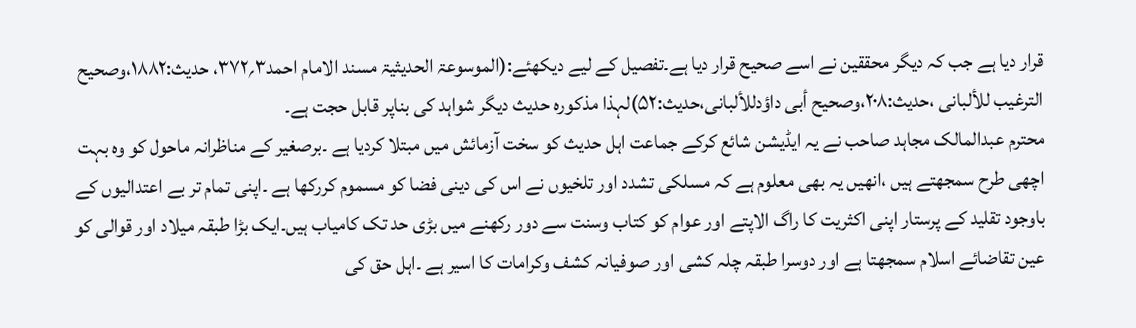قرار دیا ہے جب کہ دیگر محققین نے اسے صحیح قرار دیا ہے۔تفصیل کے لیے دیکھئے:(الموسوعۃ الحدیثیۃ مسند الامام احمد۳؍۳۷۲، حدیث:۱۸۸۲،وصحیح الترغیب للألبانی ،حدیث:۲۰۸،وصحیح أبی داؤدللألبانی،حدیث:۵۲)لہذا مذکورہ حدیث دیگر شواہد کی بناپر قابل حجت ہے۔
محترم عبدالمالک مجاہد صاحب نے یہ ایڈیشن شائع کرکے جماعت اہل حدیث کو سخت آزمائش میں مبتلا کردیا ہے ۔برصغیر کے مناظرانہ ماحول کو وہ بہت اچھی طرح سمجھتے ہیں ،انھیں یہ بھی معلوم ہے کہ مسلکی تشدد اور تلخیوں نے اس کی دینی فضا کو مسموم کررکھا ہے ۔اپنی تمام تر بے اعتدالیوں کے باوجود تقلید کے پرستار اپنی اکثریت کا راگ الاپتے اور عوام کو کتاب وسنت سے دور رکھنے میں بڑی حد تک کامیاب ہیں۔ایک بڑا طبقہ میلاد اور قوالی کو عین تقاضائے اسلام سمجھتا ہے اور دوسرا طبقہ چلہ کشی اور صوفیانہ کشف وکرامات کا اسیر ہے ۔اہل حق کی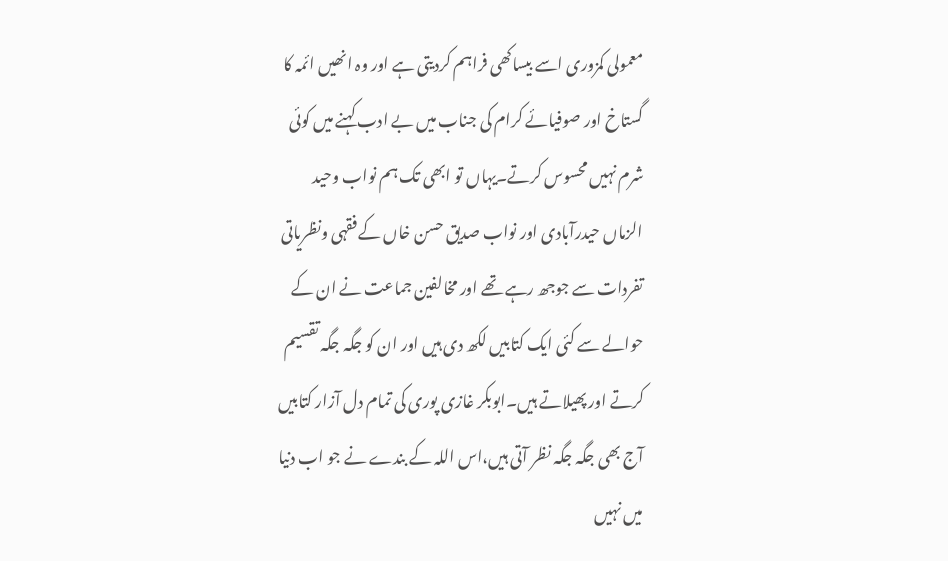معمولی کمزوری اسے بیساکھی فراہم کردیتی ہے اور وہ انھیں ائمہ کا گستاخ اور صوفیائے کرام کی جناب میں بے ادب کہنے میں کوئی شرم نہیں محسوس کرتے۔یہاں تو ابھی تک ہم نواب وحید الزماں حیدرآبادی اور نواب صدیق حسن خاں کے فقہی ونظریاتی تفردات سے جوجھ رہے تھے اور مخالفین جماعت نے ان کے حوالے سے کئی ایک کتابیں لکھ دی ہیں اور ان کو جگہ جگہ تقسیم کرتے اور پھیلاتے ہیں۔ابوبکر غازی پوری کی تمام دل آزار کتابیں آج بھی جگہ جگہ نظر آتی ہیں،اس اللہ کے بندے نے جو اب دنیا میں نہیں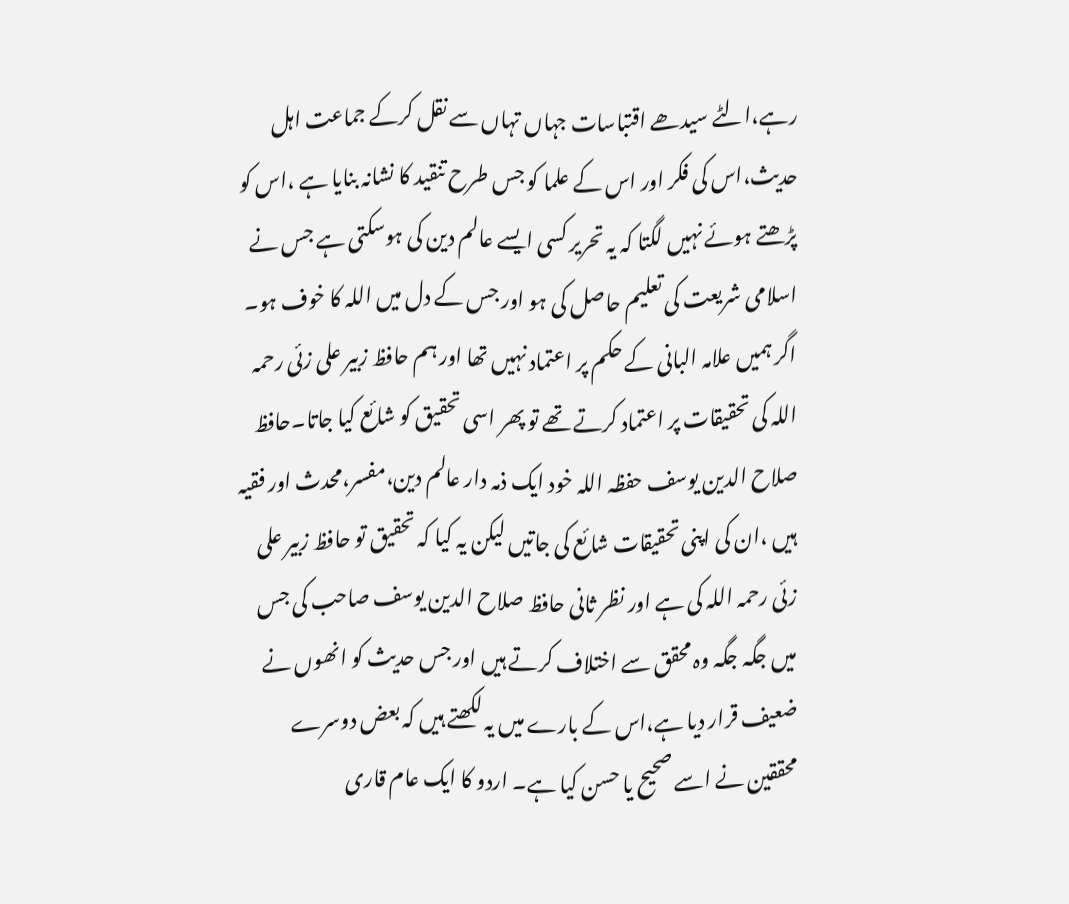رہے،الٹے سیدھے اقتباسات جہاں تہاں سے نقل کرکے جماعت اہل حدیث،اس کی فکر اور اس کے علما کو جس طرح تنقید کا نشانہ بنایا ہے ،اس کو پڑھتے ہوئے نہیں لگتا کہ یہ تحریر کسی ایسے عالم دین کی ہوسکتی ہے جس نے اسلامی شریعت کی تعلیم حاصل کی ہو اور جس کے دل میں اللہ کا خوف ہو۔ اگر ہمیں علامہ البانی کے حکم پر اعتماد نہیں تھا اور ہم حافظ زبیر علی زئی رحمہ اللہ کی تحقیقات پر اعتماد کرتے تھے تو پھر اسی تحقیق کو شائع کیا جاتا۔حافظ صلاح الدین یوسف حفظہ اللہ خود ایک ذمہ دار عالم دین،مفسر،محدث اور فقیہ ہیں ،ان کی اپنی تحقیقات شائع کی جاتیں لیکن یہ کیا کہ تحقیق تو حافظ زبیر علی زئی رحمہ اللہ کی ہے اور نظر ثانی حافظ صلاح الدین یوسف صاحب کی جس میں جگہ جگہ وہ محقق سے اختلاف کرتے ہیں اور جس حدیث کو انھوں نے ضعیف قرار دیا ہے،اس کے بارے میں یہ لکھتے ہیں کہ بعض دوسرے محققین نے اسے صحیح یا حسن کیا ہے۔ اردو کا ایک عام قاری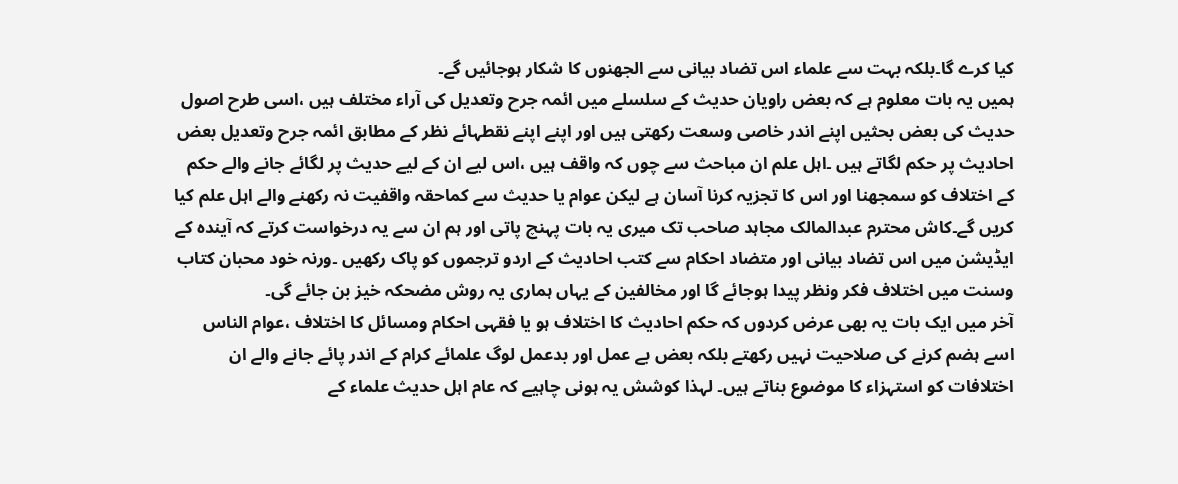کیا کرے گا۔بلکہ بہت سے علماء اس تضاد بیانی سے الجھنوں کا شکار ہوجائیں گے۔
ہمیں یہ بات معلوم ہے کہ بعض راویان حدیث کے سلسلے میں ائمہ جرح وتعدیل کی آراء مختلف ہیں ،اسی طرح اصول حدیث کی بعض بحثیں اپنے اندر خاصی وسعت رکھتی ہیں اور اپنے اپنے نقطہائے نظر کے مطابق ائمہ جرح وتعدیل بعض احادیث پر حکم لگاتے ہیں ۔اہل علم ان مباحث سے چوں کہ واقف ہیں ،اس لیے ان کے لیے حدیث پر لگائے جانے والے حکم کے اختلاف کو سمجھنا اور اس کا تجزیہ کرنا آسان ہے لیکن عوام یا حدیث سے کماحقہ واقفیت نہ رکھنے والے اہل علم کیا کریں گے۔کاش محترم عبدالمالک مجاہد صاحب تک میری یہ بات پہنچ پاتی اور ہم ان سے یہ درخواست کرتے کہ آیندہ کے ایڈیشن میں اس تضاد بیانی اور متضاد احکام سے کتب احادیث کے اردو ترجموں کو پاک رکھیں ۔ورنہ خود محبان کتاب وسنت میں اختلاف فکر ونظر پیدا ہوجائے گا اور مخالفین کے یہاں ہماری یہ روش مضحکہ خیز بن جائے گی۔
آخر میں ایک بات یہ بھی عرض کردوں کہ حکم احادیث کا اختلاف ہو یا فقہی احکام ومسائل کا اختلاف ،عوام الناس اسے ہضم کرنے کی صلاحیت نہیں رکھتے بلکہ بعض بے عمل اور بدعمل لوگ علمائے کرام کے اندر پائے جانے والے ان اختلافات کو استہزاء کا موضوع بناتے ہیں۔ لہذا کوشش یہ ہونی چاہیے کہ عام اہل حدیث علماء کے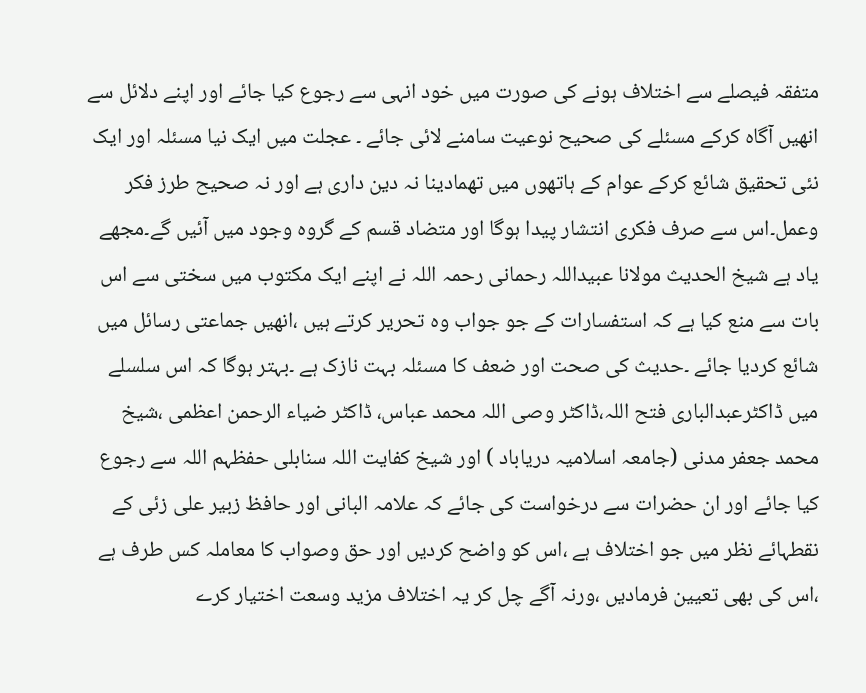متفقہ فیصلے سے اختلاف ہونے کی صورت میں خود انہی سے رجوع کیا جائے اور اپنے دلائل سے انھیں آگاہ کرکے مسئلے کی صحیح نوعیت سامنے لائی جائے ۔ عجلت میں ایک نیا مسئلہ اور ایک نئی تحقیق شائع کرکے عوام کے ہاتھوں میں تھمادینا نہ دین داری ہے اور نہ صحیح طرز فکر وعمل۔اس سے صرف فکری انتشار پیدا ہوگا اور متضاد قسم کے گروہ وجود میں آئیں گے۔مجھے یاد ہے شیخ الحدیث مولانا عبیداللہ رحمانی رحمہ اللہ نے اپنے ایک مکتوب میں سختی سے اس بات سے منع کیا ہے کہ استفسارات کے جو جواب وہ تحریر کرتے ہیں ،انھیں جماعتی رسائل میں شائع کردیا جائے ۔حدیث کی صحت اور ضعف کا مسئلہ بہت نازک ہے ۔بہتر ہوگا کہ اس سلسلے میں ڈاکٹرعبدالباری فتح اللہ،ڈاکٹر وصی اللہ محمد عباس، ڈاکٹر ضیاء الرحمن اعظمی ،شیخ محمد جعفر مدنی (جامعہ اسلامیہ دریاباد ) اور شیخ کفایت اللہ سنابلی حفظہم اللہ سے رجوع کیا جائے اور ان حضرات سے درخواست کی جائے کہ علامہ البانی اور حافظ زبیر علی زئی کے نقطہائے نظر میں جو اختلاف ہے ،اس کو واضح کردیں اور حق وصواب کا معاملہ کس طرف ہے ،اس کی بھی تعیین فرمادیں ،ورنہ آگے چل کر یہ اختلاف مزید وسعت اختیار کرے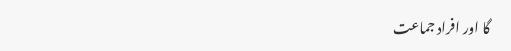گا اور افراد جماعت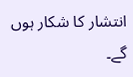انتشار کا شکار ہوں گے۔